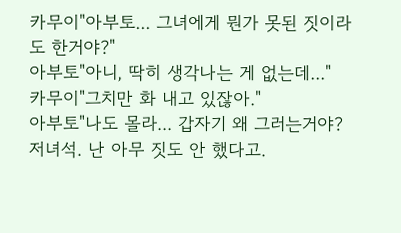카무이"아부토... 그녀에게 뭔가 못된 짓이라도 한거야?"
아부토"아니, 딱히 생각나는 게 없는데..."
카무이"그치만 화 내고 있잖아."
아부토"나도 몰라... 갑자기 왜 그러는거야? 저녀석. 난 아무 짓도 안 했다고.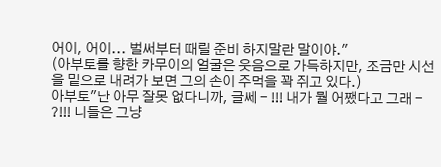어이, 어이... 벌써부터 때릴 준비 하지말란 말이야."
(아부토를 향한 카무이의 얼굴은 웃음으로 가득하지만, 조금만 시선을 밑으로 내려가 보면 그의 손이 주먹을 꽉 쥐고 있다.)
아부토"난 아무 잘못 없다니까, 글쎄 - !!! 내가 뭘 어쨌다고 그래 - ?!!! 니들은 그냥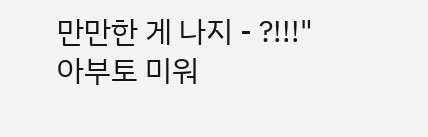만만한 게 나지 - ?!!!"
아부토 미워